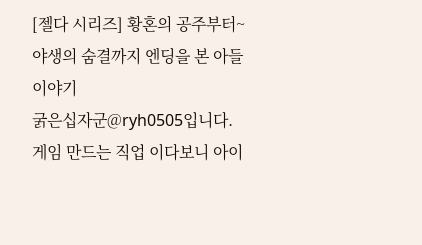[젤다 시리즈] 황혼의 공주부터~ 야생의 숨결까지 엔딩을 본 아들 이야기
굵은십자군@ryh0505입니다.
게임 만드는 직업 이다보니 아이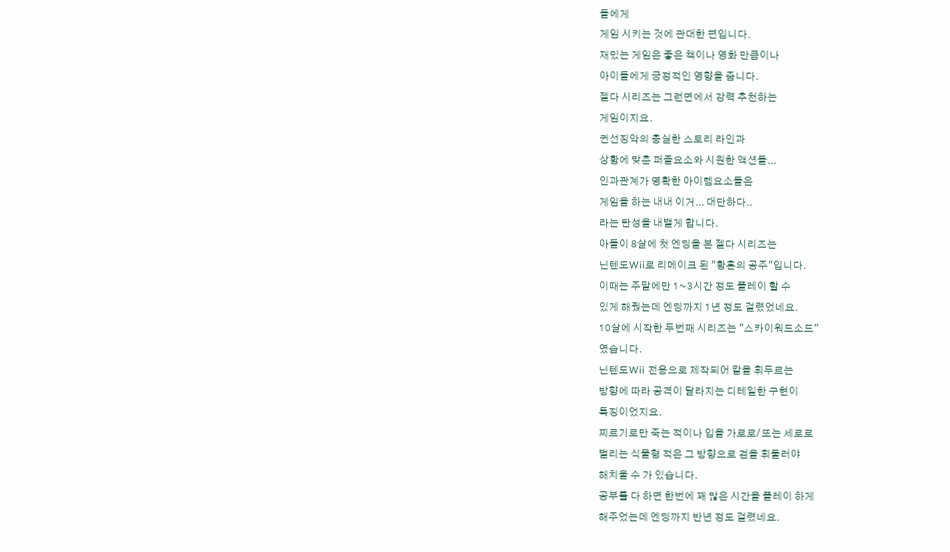들에게
게임 시키는 것에 관대한 편입니다.
재밌는 게임은 좋은 책이나 영화 만큼이나
아이들에게 긍정적인 영향을 줍니다.
젤다 시리즈는 그런면에서 강력 추천하는
게임이지요.
귄선징악의 충실한 스토리 라인과
상황에 맞춘 퍼즐요소와 시원한 액션들...
인과관계가 명확한 아이템요소들은
게임을 하는 내내 이거... 대단하다..
라는 탄성을 내뱉게 합니다.
아들이 8살에 첫 엔딩을 본 젤다 시리즈는
닌텐도Wii로 리메이크 된 "황혼의 공주"입니다.
이때는 주말에만 1~3시간 정도 플레이 할 수
있게 해줬는데 엔딩까지 1년 정도 걸렸었네요.
10살에 시작한 두번째 시리즈는 "스카이워드소드"
였습니다.
닌텐도Wii 전용으로 제작되어 칼을 휘두르는
방향에 따라 공격이 달라지는 디테일한 구현이
특징이었지요.
찌르기로만 죽는 적이나 입을 가로로/ 또는 세로로
벌리는 식물형 적은 그 방향으로 검을 휘둘러야
해치울 수 가 있습니다.
공부를 다 하면 한번에 꽤 많은 시간을 플레이 하게
해주었는데 엔딩까지 반년 정도 걸렸네요.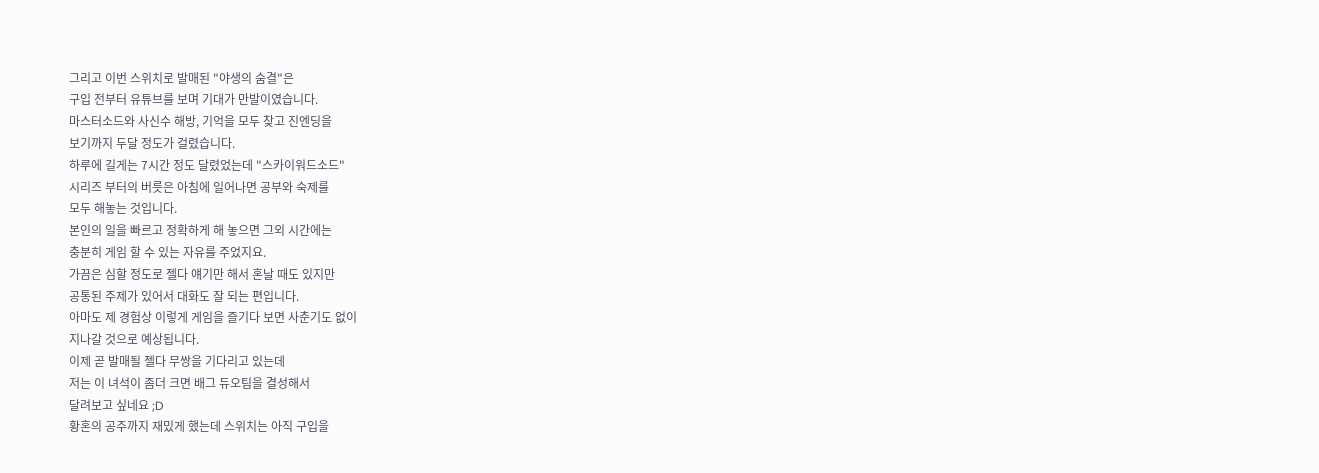그리고 이번 스위치로 발매된 "야생의 숨결"은
구입 전부터 유튜브를 보며 기대가 만발이였습니다.
마스터소드와 사신수 해방, 기억을 모두 찾고 진엔딩을
보기까지 두달 정도가 걸렸습니다.
하루에 길게는 7시간 정도 달렸었는데 "스카이워드소드"
시리즈 부터의 버릇은 아침에 일어나면 공부와 숙제를
모두 해놓는 것입니다.
본인의 일을 빠르고 정확하게 해 놓으면 그외 시간에는
충분히 게임 할 수 있는 자유를 주었지요.
가끔은 심할 정도로 젤다 얘기만 해서 혼날 때도 있지만
공통된 주제가 있어서 대화도 잘 되는 편입니다.
아마도 제 경험상 이렇게 게임을 즐기다 보면 사춘기도 없이
지나갈 것으로 예상됩니다.
이제 곧 발매될 젤다 무쌍을 기다리고 있는데
저는 이 녀석이 좀더 크면 배그 듀오팀을 결성해서
달려보고 싶네요 ;D
황혼의 공주까지 재밌게 했는데 스위치는 아직 구입을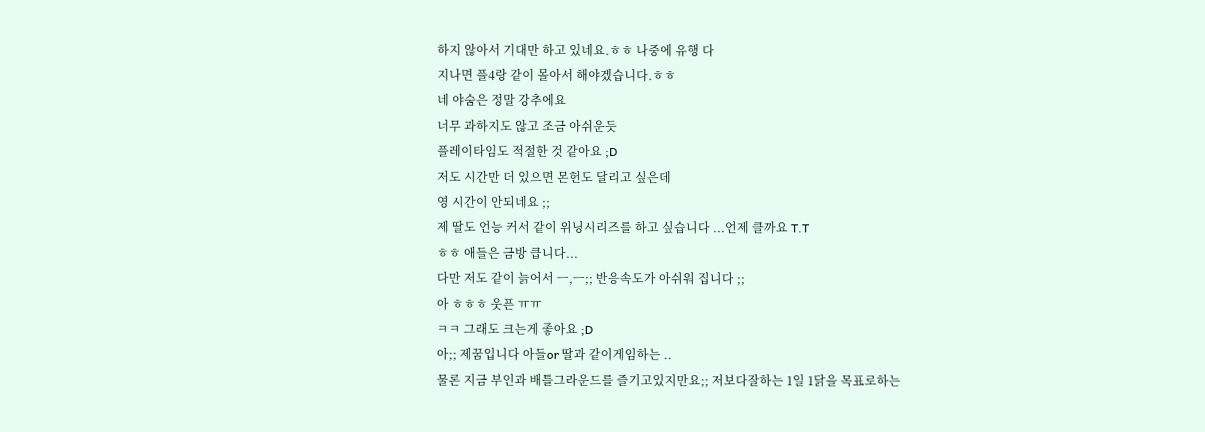하지 않아서 기대만 하고 있네요.ㅎㅎ 나중에 유행 다
지나면 플4랑 같이 몰아서 해야겠습니다.ㅎㅎ
네 야숨은 정말 강추에요
너무 과하지도 않고 조금 아쉬운듯
플레이타임도 적절한 것 같아요 ;D
저도 시간만 더 있으면 몬헌도 달리고 싶은데
영 시간이 안되네요 ;;
제 딸도 언능 커서 같이 위닝시리즈를 하고 싶습니다 ...언제 클까요 T.T
ㅎㅎ 애들은 금방 큽니다...
다만 저도 같이 늙어서 ㅡ,ㅡ;; 반응속도가 아쉬워 집니다 ;;
아 ㅎㅎㅎ 웃픈 ㅠㅠ
ㅋㅋ 그래도 크는게 좋아요 ;D
아;; 제꿈입니다 아들or 딸과 같이게임하는 ..
물론 지금 부인과 배틀그라운드를 즐기고있지만요;; 저보다잘하는 1일 1닭을 목표로하는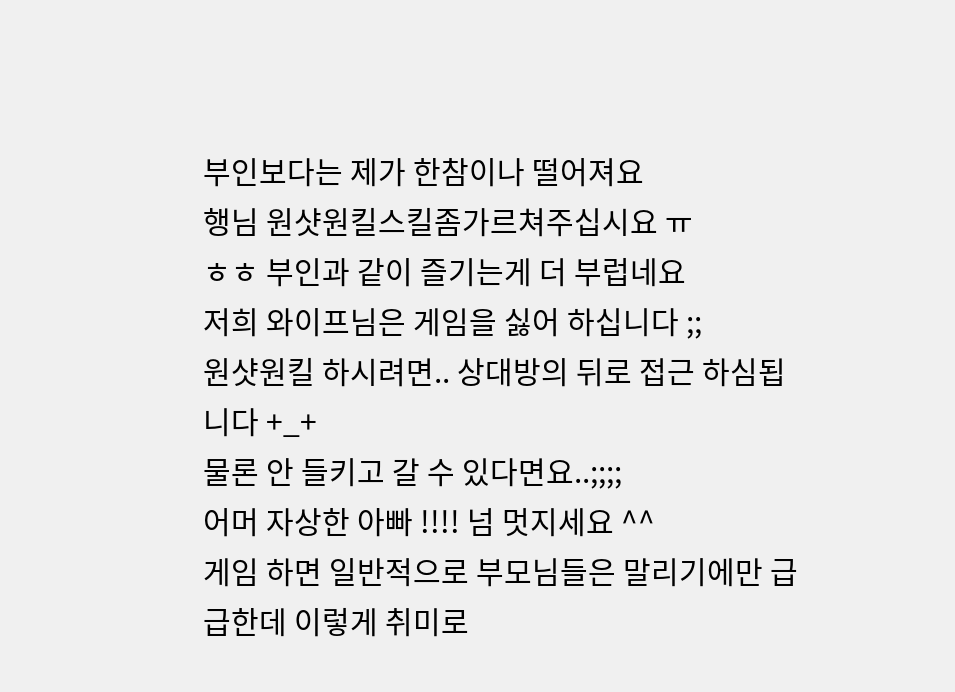부인보다는 제가 한참이나 떨어져요
행님 원샷원킬스킬좀가르쳐주십시요 ㅠ
ㅎㅎ 부인과 같이 즐기는게 더 부럽네요
저희 와이프님은 게임을 싫어 하십니다 ;;
원샷원킬 하시려면.. 상대방의 뒤로 접근 하심됩니다 +_+
물론 안 들키고 갈 수 있다면요..;;;;
어머 자상한 아빠 !!!! 넘 멋지세요 ^^
게임 하면 일반적으로 부모님들은 말리기에만 급급한데 이렇게 취미로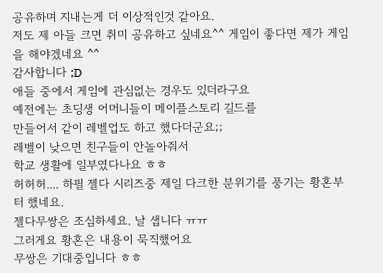공유하며 지내는게 더 이상적인것 같아요.
저도 제 아들 크면 취미 공유하고 싶네요^^ 게임이 좋다면 제가 게임을 해야겠네요 ^^
감사합니다 ;D
애들 중에서 게임에 관심없는 경우도 있더라구요
예전에는 초딩생 어머니들이 메이플스토리 길드를
만들어서 같이 레벨업도 하고 했다더군요;;
레벨이 낮으면 친구들이 안놀아줘서
학교 생활에 일부였다나요 ㅎㅎ
허허허.... 하필 젤다 시리즈중 제일 다크한 분위기를 풍기는 황혼부터 했네요.
젤다무쌍은 조심하세요. 날 샙니다 ㅠㅠ
그러게요 황혼은 내용이 묵직했어요
무쌍은 기대중입니다 ㅎㅎ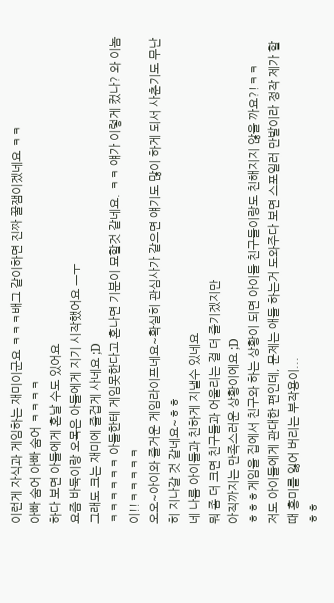이런게 자식과 게임하는 재미이군요 ㅋㅋㅋ배그 같이하면 진짜 꿀잼이겠네요 ㅋㅋ
아빠 숨어 아빠 숨어 ㅋㅋㅋㅋ
하다 보면 아들에게 혼날 수도 있어요
요즘 바둑이랑 오목은 아들에게 지기 시작했어요 ㅡㅜ
그래도 크는 재미에 즐겁게 사네요 ;D
ㅋㅋㅋㅋㅋㅋ 아들한테 게임못한다고 혼나면 기분이 묘할것 같네요. ㅋㅋ 얘가 이렇게 컸나? 와 이놈이!!ㅋㅋㅋㅋㅋ
오오~아이와 즐거운 게임라이프네요~확실히 관심사가 같으면 얘기도 많이 하게 되서 사춘기도 무난히 지나갈 것 같네요~ㅎㅎ
네 나름 아이들과 친하게 지낼수 있네요
뭐 좀 더 크면 친구들과 어울리는 걸 더 즐기겠지만
아직까지는 만족스러운 상황이에요 ;D
ㅎㅎㅎ게임을 집에서 친구와 하는 상황이 되면 아이들 친구들이랑도 친해지지 않을 까요?!ㅋㅋ
저도 아이들에게 관대한 편인데, 문제는 애들 하는거 도와주다 보면 스포일러 만발이라 정작 제가 할때 흥미를 잃어 버리는 부작용이...
ㅎㅎ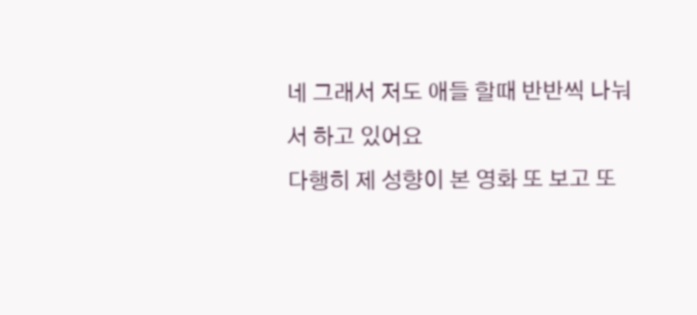네 그래서 저도 애들 할때 반반씩 나눠서 하고 있어요
다행히 제 성향이 본 영화 또 보고 또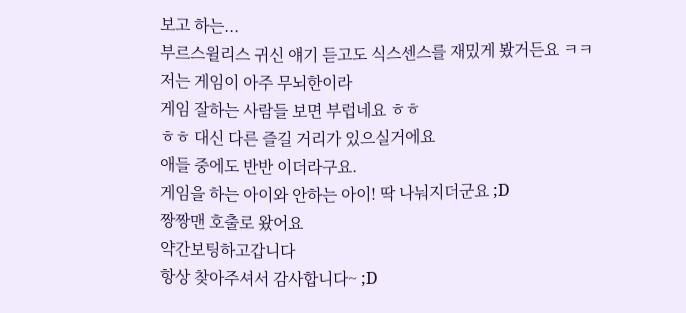보고 하는...
부르스윌리스 귀신 얘기 듣고도 식스센스를 재밌게 봤거든요 ㅋㅋ
저는 게임이 아주 무뇌한이라
게임 잘하는 사람들 보면 부럽네요 ㅎㅎ
ㅎㅎ 대신 다른 즐길 거리가 있으실거에요
애들 중에도 반반 이더라구요.
게임을 하는 아이와 안하는 아이! 딱 나눠지더군요 ;D
짱짱맨 호출로 왔어요
약간보팅하고갑니다
항상 찾아주셔서 감사합니다~ ;D